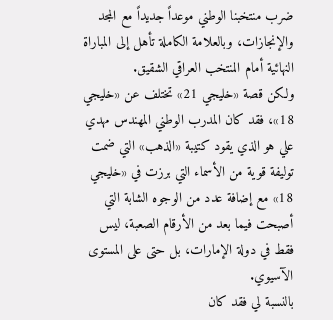ضرب منتخبنا الوطني موعداً جديداً مع المجد والإنجازات، وبالعلامة الكاملة تأهل إلى المباراة النهائية أمام المنتخب العراقي الشقيق.
ولكن قصة «خليجي 21» تختلف عن «خليجي 18»، فقد كان المدرب الوطني المهندس مهدي علي هو الذي يقود كتيبة «الذهب» التي ضمت توليفة قوية من الأسماء التي برزت في «خليجي 18» مع إضافة عدد من الوجوه الشابة التي أصبحت فيما بعد من الأرقام الصعبة، ليس فقط في دولة الإمارات، بل حتى على المستوى الآسيوي.
بالنسبة لي فقد كان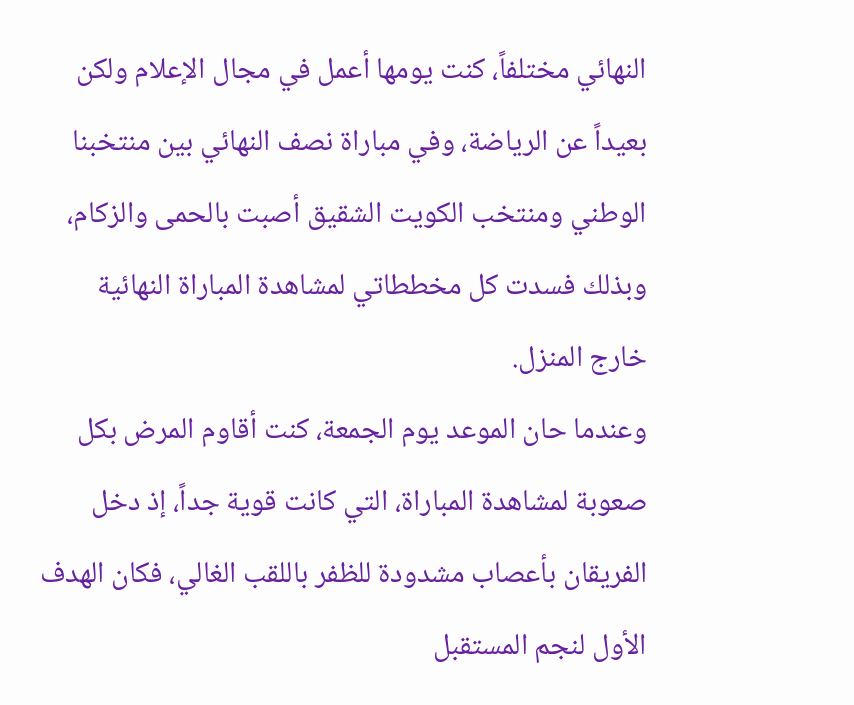النهائي مختلفاً، كنت يومها أعمل في مجال الإعلام ولكن بعيداً عن الرياضة، وفي مباراة نصف النهائي بين منتخبنا الوطني ومنتخب الكويت الشقيق أصبت بالحمى والزكام، وبذلك فسدت كل مخططاتي لمشاهدة المباراة النهائية خارج المنزل.
وعندما حان الموعد يوم الجمعة، كنت أقاوم المرض بكل صعوبة لمشاهدة المباراة، التي كانت قوية جداً، إذ دخل الفريقان بأعصاب مشدودة للظفر باللقب الغالي، فكان الهدف الأول لنجم المستقبل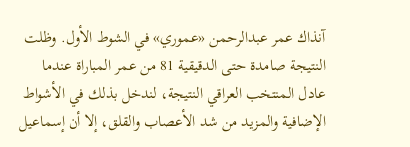آنذاك عمر عبدالرحمن «عموري» في الشوط الأول. وظلت النتيجة صامدة حتى الدقيقية 81 من عمر المباراة عندما عادل المنتخب العراقي النتيجة، لندخل بذلك في الأشواط الإضافية والمزيد من شد الأعصاب والقلق، إلا أن إسماعيل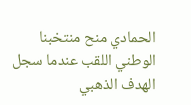الحمادي منح منتخبنا الوطني اللقب عندما سجل الهدف الذهبي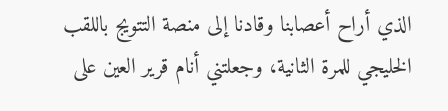الذي أراح أعصابنا وقادنا إلى منصة التتويج باللقب الخليجي للمرة الثانية، وجعلتني أنام قرير العين على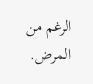الرغم من المرض.